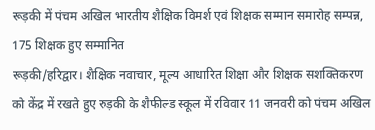रूड़की में पंचम अखिल भारतीय शैक्षिक विमर्श एवं शिक्षक सम्मान समारोह सम्पन्न, 175 शिक्षक हुए सम्मानित
रूड़की/हरिद्वार। शैक्षिक नवाचार, मूल्य आधारित शिक्षा और शिक्षक सशक्तिकरण को केंद्र में रखते हुए रुड़की के शैफील्ड स्कूल में रविवार 11 जनवरी को पंचम अखिल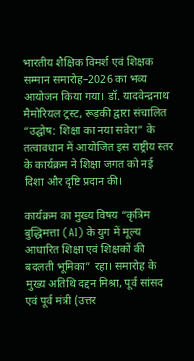भारतीय शैक्षिक विमर्श एवं शिक्षक सम्मान समारोह–2026 का भव्य आयोजन किया गया। डॉ. यादवेन्द्रनाथ मैमोरियल ट्रस्ट, रूड़की द्वारा संचालित “उद्घोष: शिक्षा का नया सवेरा” के तत्वावधान में आयोजित इस राष्ट्रीय स्तर के कार्यक्रम ने शिक्षा जगत को नई दिशा और दृष्टि प्रदान की।

कार्यक्रम का मुख्य विषय “कृत्रिम बुद्धिमत्ता (AI) के युग में मूल्य आधारित शिक्षा एवं शिक्षकों की बदलती भूमिका” रहा। समारोह के मुख्य अतिथि दद्दन मिश्रा, पूर्व सांसद एवं पूर्व मंत्री (उत्तर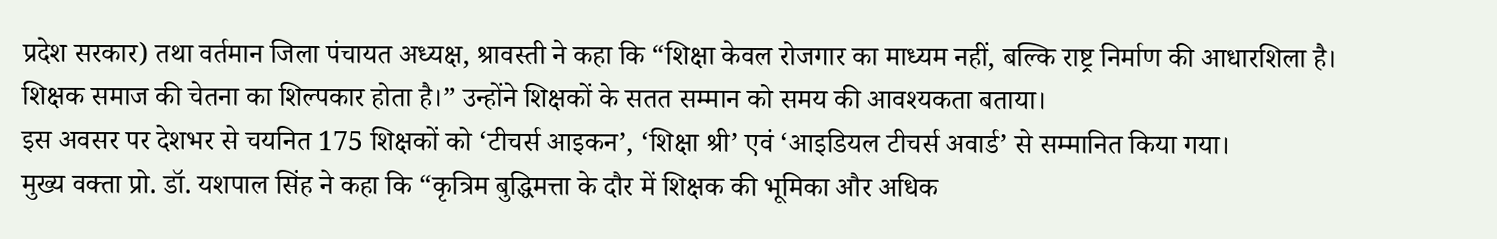प्रदेश सरकार) तथा वर्तमान जिला पंचायत अध्यक्ष, श्रावस्ती ने कहा कि “शिक्षा केवल रोजगार का माध्यम नहीं, बल्कि राष्ट्र निर्माण की आधारशिला है। शिक्षक समाज की चेतना का शिल्पकार होता है।” उन्होंने शिक्षकों के सतत सम्मान को समय की आवश्यकता बताया।
इस अवसर पर देशभर से चयनित 175 शिक्षकों को ‘टीचर्स आइकन’, ‘शिक्षा श्री’ एवं ‘आइडियल टीचर्स अवार्ड’ से सम्मानित किया गया।
मुख्य वक्ता प्रो. डॉ. यशपाल सिंह ने कहा कि “कृत्रिम बुद्धिमत्ता के दौर में शिक्षक की भूमिका और अधिक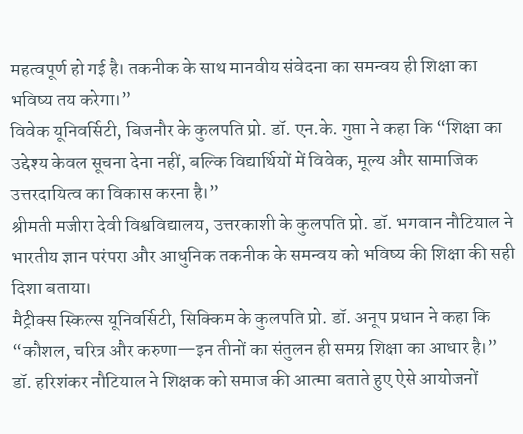महत्वपूर्ण हो गई है। तकनीक के साथ मानवीय संवेदना का समन्वय ही शिक्षा का भविष्य तय करेगा।”
विवेक यूनिवर्सिटी, बिजनौर के कुलपति प्रो. डॉ. एन.के. गुप्ता ने कहा कि “शिक्षा का उद्देश्य केवल सूचना देना नहीं, बल्कि विद्यार्थियों में विवेक, मूल्य और सामाजिक उत्तरदायित्व का विकास करना है।”
श्रीमती मजीरा देवी विश्वविद्यालय, उत्तरकाशी के कुलपति प्रो. डॉ. भगवान नौटियाल ने भारतीय ज्ञान परंपरा और आधुनिक तकनीक के समन्वय को भविष्य की शिक्षा की सही दिशा बताया।
मैट्रीक्स स्किल्स यूनिवर्सिटी, सिक्किम के कुलपति प्रो. डॉ. अनूप प्रधान ने कहा कि “कौशल, चरित्र और करुणा—इन तीनों का संतुलन ही समग्र शिक्षा का आधार है।”
डॉ. हरिशंकर नौटियाल ने शिक्षक को समाज की आत्मा बताते हुए ऐसे आयोजनों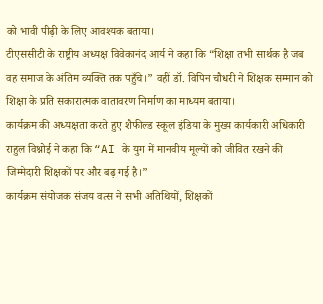को भावी पीढ़ी के लिए आवश्यक बताया।
टीएससीटी के राष्ट्रीय अध्यक्ष विवेकानंद आर्य ने कहा कि “शिक्षा तभी सार्थक है जब वह समाज के अंतिम व्यक्ति तक पहुँचे।” वहीं डॉ. विपिन चौधरी ने शिक्षक सम्मान को शिक्षा के प्रति सकारात्मक वातावरण निर्माण का माध्यम बताया।
कार्यक्रम की अध्यक्षता करते हुए शैफील्ड स्कूल इंडिया के मुख्य कार्यकारी अधिकारी राहुल विश्नोई ने कहा कि “AI के युग में मानवीय मूल्यों को जीवित रखने की जिम्मेदारी शिक्षकों पर और बढ़ गई है।”
कार्यक्रम संयोजक संजय वत्स ने सभी अतिथियों, शिक्षकों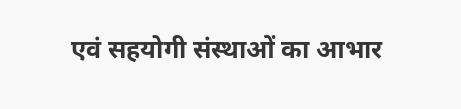एवं सहयोगी संस्थाओं का आभार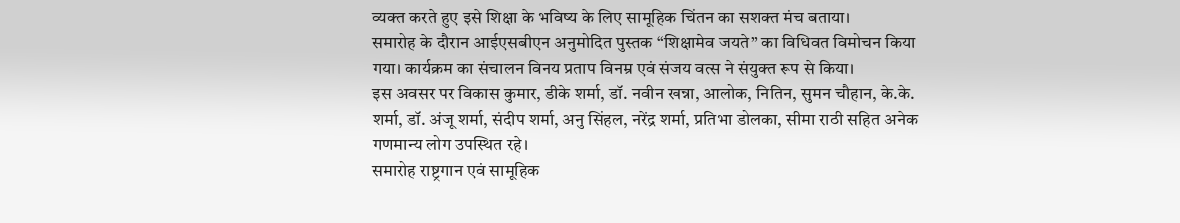व्यक्त करते हुए इसे शिक्षा के भविष्य के लिए सामूहिक चिंतन का सशक्त मंच बताया।
समारोह के दौरान आईएसबीएन अनुमोदित पुस्तक “शिक्षामेव जयते” का विधिवत विमोचन किया गया। कार्यक्रम का संचालन विनय प्रताप विनम्र एवं संजय वत्स ने संयुक्त रूप से किया।
इस अवसर पर विकास कुमार, डीके शर्मा, डॉ. नवीन खन्ना, आलोक, नितिन, सुमन चौहान, के.के. शर्मा, डॉ. अंजू शर्मा, संदीप शर्मा, अनु सिंहल, नरेंद्र शर्मा, प्रतिभा डोलका, सीमा राठी सहित अनेक गणमान्य लोग उपस्थित रहे।
समारोह राष्ट्रगान एवं सामूहिक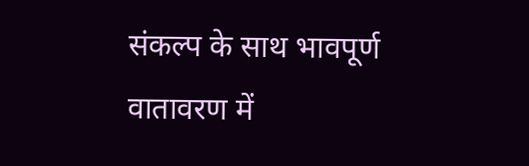संकल्प के साथ भावपूर्ण वातावरण में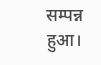सम्पन्न हुआ।